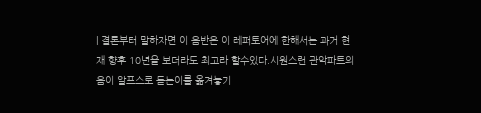| 결론부터 말하자면 이 음반은 이 레퍼토어에 한해서는 과거 현재 향후 10년을 보더라도 최고라 할수있다.시원스런 관악파트의 음이 알프스로 듣는이를 옮겨놓기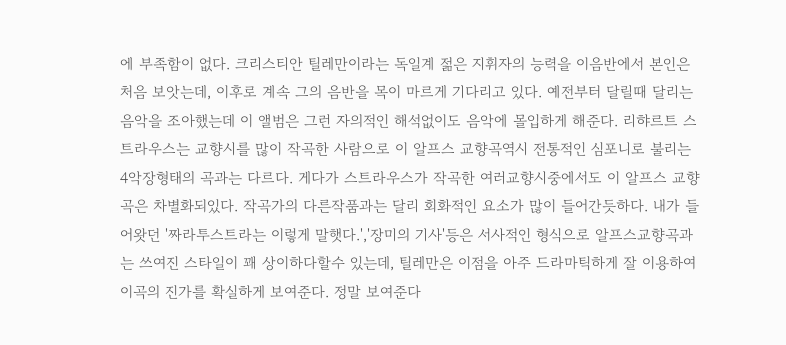에 부족함이 없다. 크리스티안 틸레만이라는 독일계 젊은 지휘자의 능력을 이음반에서 본인은 처음 보앗는데, 이후로 계속 그의 음반을 목이 마르게 기다리고 있다. 예전부터 달릴때 달리는 음악을 조아했는데 이 앨범은 그런 자의적인 해석없이도 음악에 몰입하게 해준다. 리햐르트 스트라우스는 교향시를 많이 작곡한 사람으로 이 알프스 교향곡역시 전통적인 심포니로 불리는 4악장형태의 곡과는 다르다. 게다가 스트라우스가 작곡한 여러교향시중에서도 이 알프스 교향곡은 차별화되있다. 작곡가의 다른작품과는 달리 회화적인 요소가 많이 들어간듯하다. 내가 들어왓던 '짜라투스트라는 이렇게 말햇다.','장미의 기사'등은 서사적인 형식으로 알프스교향곡과는 쓰여진 스타일이 꽤 상이하다할수 있는데, 틸레만은 이점을 아주 드라마틱하게 잘 이용하여 이곡의 진가를 확실하게 보여준다. 정말 보여준다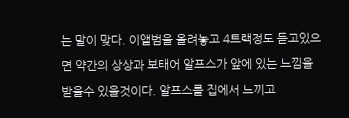는 말이 맞다. 이앨범을 올려놓고 4트랙정도 듣고있으면 약간의 상상과 보태어 알프스가 앞에 있는 느낌을 받을수 있을것이다. 알프스를 집에서 느끼고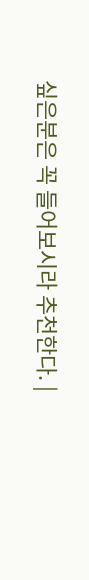싶은분은 꼭 들어보시라 추천한다. |